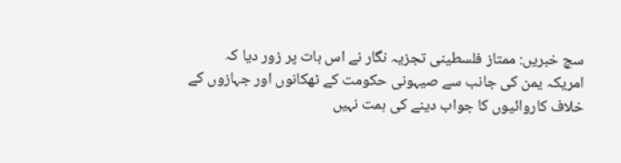سچ خبریں: ممتاز فلسطینی تجزیہ نگار نے اس بات پر زور دیا کہ امریکہ یمن کی جانب سے صیہونی حکومت کے ٹھکانوں اور جہازوں کے خلاف کاروائیوں کا جواب دینے کی ہمت نہیں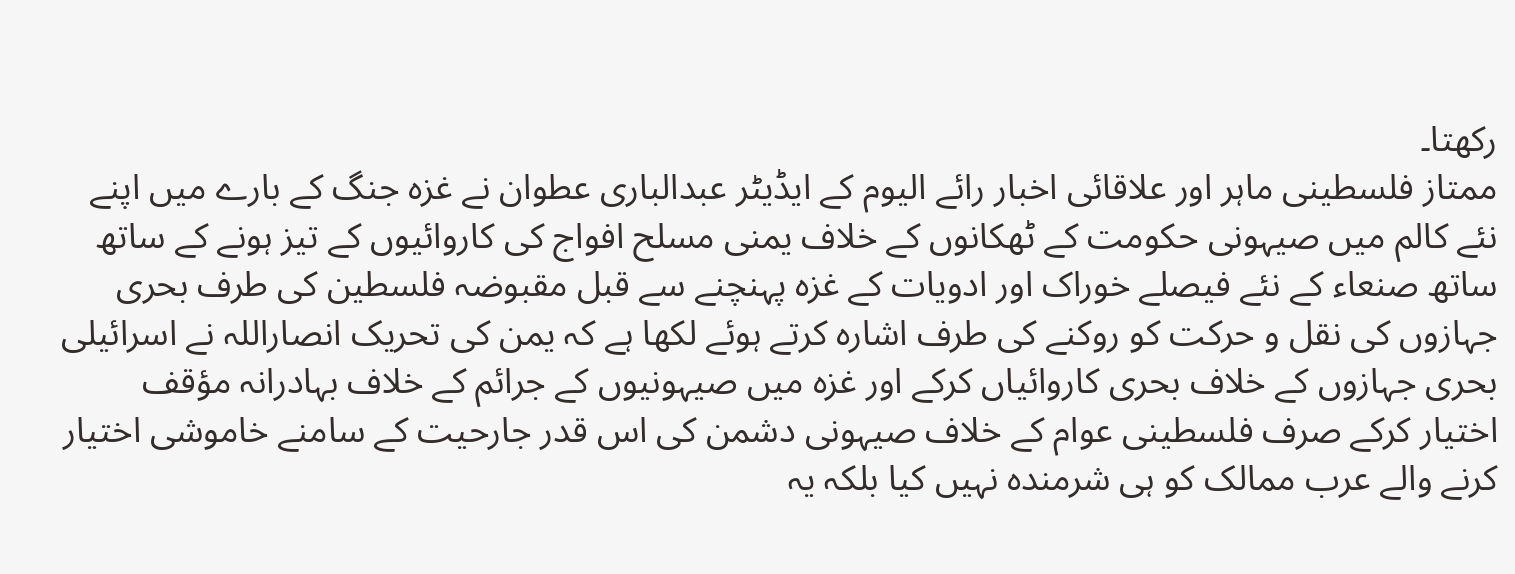رکھتا۔
ممتاز فلسطینی ماہر اور علاقائی اخبار رائے الیوم کے ایڈیٹر عبدالباری عطوان نے غزہ جنگ کے بارے میں اپنے نئے کالم میں صیہونی حکومت کے ٹھکانوں کے خلاف یمنی مسلح افواج کی کاروائیوں کے تیز ہونے کے ساتھ ساتھ صنعاء کے نئے فیصلے خوراک اور ادویات کے غزہ پہنچنے سے قبل مقبوضہ فلسطین کی طرف بحری جہازوں کی نقل و حرکت کو روکنے کی طرف اشارہ کرتے ہوئے لکھا ہے کہ یمن کی تحریک انصاراللہ نے اسرائیلی بحری جہازوں کے خلاف بحری کاروائیاں کرکے اور غزہ میں صیہونیوں کے جرائم کے خلاف بہادرانہ مؤقف اختیار کرکے صرف فلسطینی عوام کے خلاف صیہونی دشمن کی اس قدر جارحیت کے سامنے خاموشی اختیار کرنے والے عرب ممالک کو ہی شرمندہ نہیں کیا بلکہ یہ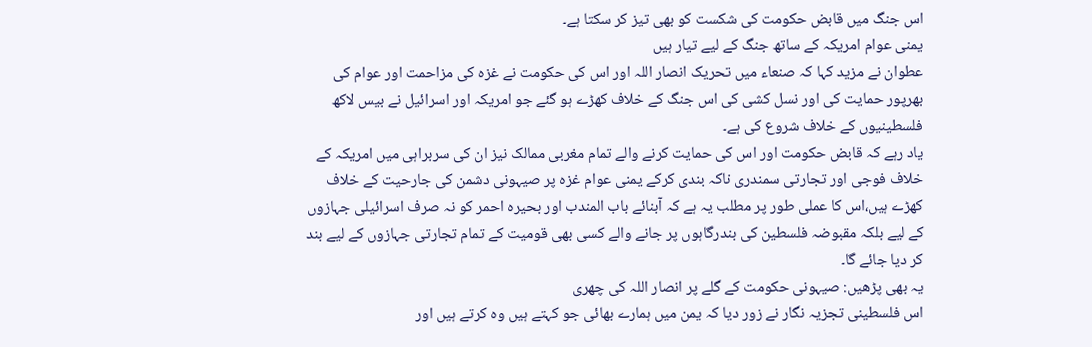اس جنگ میں قابض حکومت کی شکست کو بھی تیز کر سکتا ہے۔
یمنی عوام امریکہ کے ساتھ جنگ کے لیے تیار ہیں
عطوان نے مزید کہا کہ صنعاء میں تحریک انصار اللہ اور اس کی حکومت نے غزہ کی مزاحمت اور عوام کی بھرپور حمایت کی اور نسل کشی کی اس جنگ کے خلاف کھڑے ہو گئے جو امریکہ اور اسرائیل نے بیس لاکھ فلسطینیوں کے خلاف شروع کی ہے۔
یاد رہے کہ قابض حکومت اور اس کی حمایت کرنے والے تمام مغربی ممالک نیز ان کی سربراہی میں امریکہ کے خلاف فوجی اور تجارتی سمندری ناکہ بندی کرکے یمنی عوام غزہ پر صیہونی دشمن کی جارحیت کے خلاف کھڑے ہیں،اس کا عملی طور پر مطلب یہ ہے کہ آبنائے باب المندب اور بحیرہ احمر کو نہ صرف اسرائیلی جہازوں کے لیے بلکہ مقبوضہ فلسطین کی بندرگاہوں پر جانے والے کسی بھی قومیت کے تمام تجارتی جہازوں کے لیے بند کر دیا جائے گا۔
یہ بھی پڑھیں: صیہونی حکومت کے گلے پر انصار اللہ کی چھری
اس فلسطینی تجزیہ نگار نے زور دیا کہ یمن میں ہمارے بھائی جو کہتے ہیں وہ کرتے ہیں اور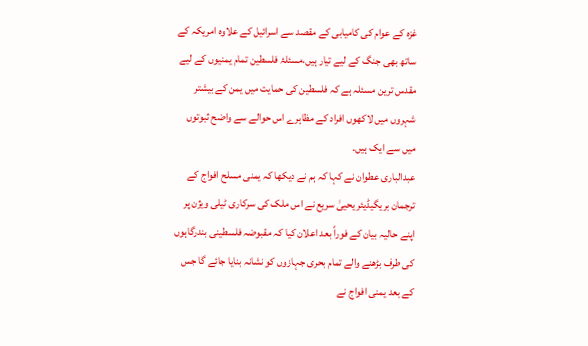غزہ کے عوام کی کامیابی کے مقصد سے اسرائیل کے علاوہ امریکہ کے ساتھ بھی جنگ کے لیے تیار ہیں،مسئلۂ فلسطین تمام یمنیوں کے لیے مقدس ترین مسئلہ ہے کہ فلسطین کی حمایت میں یمن کے بیشتر شہروں میں لاکھوں افراد کے مظاہرے اس حوالے سے واضح ثبوتوں میں سے ایک ہیں۔
عبدالباری عطوان نے کہا کہ ہم نے دیکھا کہ یمنی مسلح افواج کے ترجمان بریگیڈیئر یحییٰ سریع نے اس ملک کی سرکاری ٹیلی ویژن پر اپنے حالیہ بیان کے فوراً بعد اعلان کیا کہ مقبوضہ فلسطینی بندرگاہوں کی طرف بڑھنے والے تمام بحری جہازوں کو نشانہ بنایا جائے گا جس کے بعد یمنی افواج نے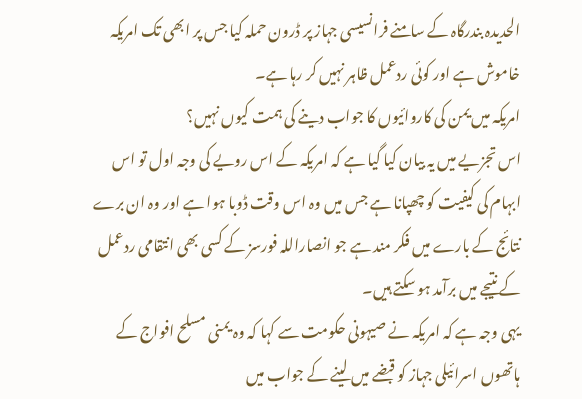الحدیدہ بندرگاہ کے سامنے فرانسیسی جہاز پر ڈرون حملہ کیا جس پر ابھی تک امریکہ خاموش ہے اور کوئی ردعمل ظاہر نہیں کر رہا ہے۔
امریکہ میں یمن کی کاروائیوں کا جواب دینے کی ہمت کیوں نہیں؟
اس تجزیے میں یہ بیان کیا گیا ہے کہ امریکہ کے اس رویے کی وجہ اول تو اس ابہام کی کیفیت کو چھپانا ہے جس میں وہ اس وقت ڈوبا ہوا ہے اور وہ ان برے نتائج کے بارے میں فکر مند ہے جو انصاراللہ فورسز کے کسی بھی انتقامی ردعمل کے نتیجے میں برآمد ہو سکتے ہیں۔
یہی وجہ ہے کہ امریکہ نے صیہونی حکومت سے کہا کہ وہ یمنی مسلح افواج کے ہاتھوں اسرائیلی جہاز کو قبضے میں لینے کے جواب میں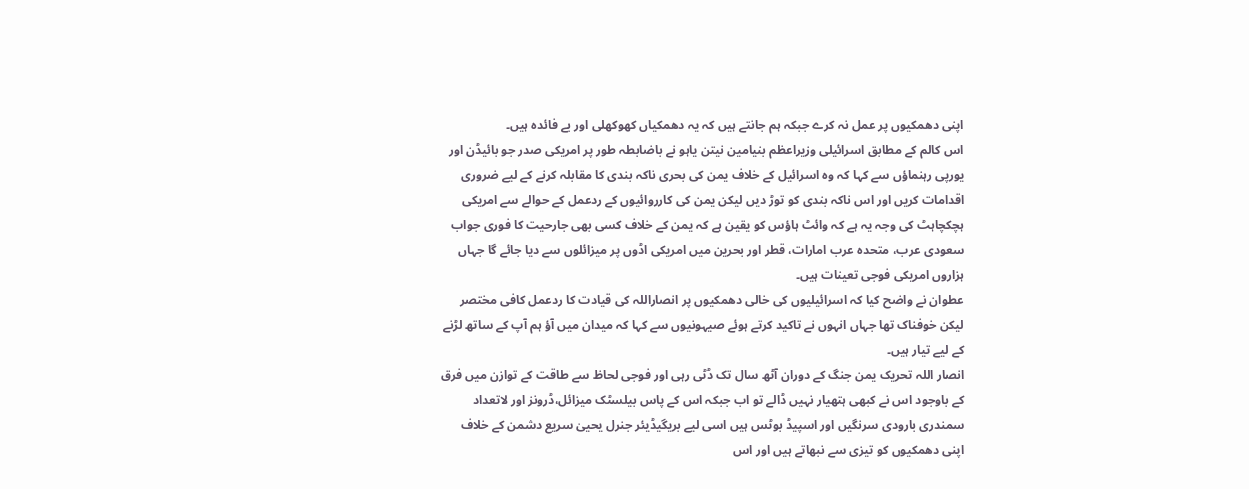اپنی دھمکیوں پر عمل نہ کرے جبکہ ہم جانتے ہیں کہ یہ دھمکیاں کھوکھلی اور بے فائدہ ہیں۔
اس کالم کے مطابق اسرائیلی وزیراعظم بنیامین نیتن یاہو نے باضابطہ طور پر امریکی صدر جو بائیڈن اور یورپی رہنماؤں سے کہا کہ وہ اسرائیل کے خلاف یمن کی بحری ناکہ بندی کا مقابلہ کرنے کے لیے ضروری اقدامات کریں اور اس ناکہ بندی کو توڑ دیں لیکن یمن کی کارروائیوں کے ردعمل کے حوالے سے امریکی ہچکچاہٹ کی وجہ یہ ہے کہ وائٹ ہاؤس کو یقین ہے کہ یمن کے خلاف کسی بھی جارحیت کا فوری جواب سعودی عرب، متحدہ عرب امارات، قطر اور بحرین میں امریکی اڈوں پر میزائلوں سے دیا جائے گا جہاں ہزاروں امریکی فوجی تعینات ہیں۔
عطوان نے واضح کیا کہ اسرائیلیوں کی خالی دھمکیوں پر انصاراللہ کی قیادت کا ردعمل کافی مختصر لیکن خوفناک تھا جہاں انہوں نے تاکید کرتے ہوئے صیہونیوں سے کہا کہ میدان میں آؤ ہم آپ کے ساتھ لڑنے کے لیے تیار ہیں۔
انصار اللہ تحریک یمن جنگ کے دوران آٹھ سال تک ڈٹی رہی اور فوجی لحاظ سے طاقت کے توازن میں فرق کے باوجود اس نے کبھی ہتھیار نہیں ڈالے تو اب جبکہ اس کے پاس بیلسٹک میزائل،ڈرونز اور لاتعداد سمندری بارودی سرنگیں اور اسپیڈ بوٹس ہیں اسی لیے بریگیڈیئر جنرل یحییٰ سریع دشمن کے خلاف اپنی دھمکیوں کو تیزی سے نبھاتے ہیں اور اس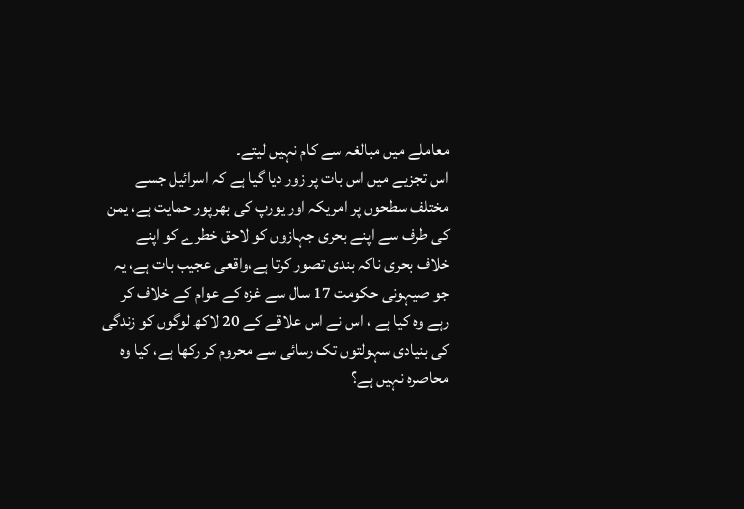معاملے میں مبالغہ سے کام نہیں لیتے۔
اس تجزیے میں اس بات پر زور دیا گیا ہے کہ اسرائیل جسے مختلف سطحوں پر امریکہ اور یورپ کی بھرپور حمایت ہے، یمن کی طرف سے اپنے بحری جہازوں کو لاحق خطرے کو اپنے خلاف بحری ناکہ بندی تصور کرتا ہے،واقعی عجیب بات ہے، یہ جو صیہونی حکومت 17 سال سے غزہ کے عوام کے خلاف کر رہے وہ کیا ہے ، اس نے اس علاقے کے 20 لاکھ لوگوں کو زندگی کی بنیادی سہولتوں تک رسائی سے محروم کر رکھا ہے، کیا وہ محاصرہ نہیں ہے؟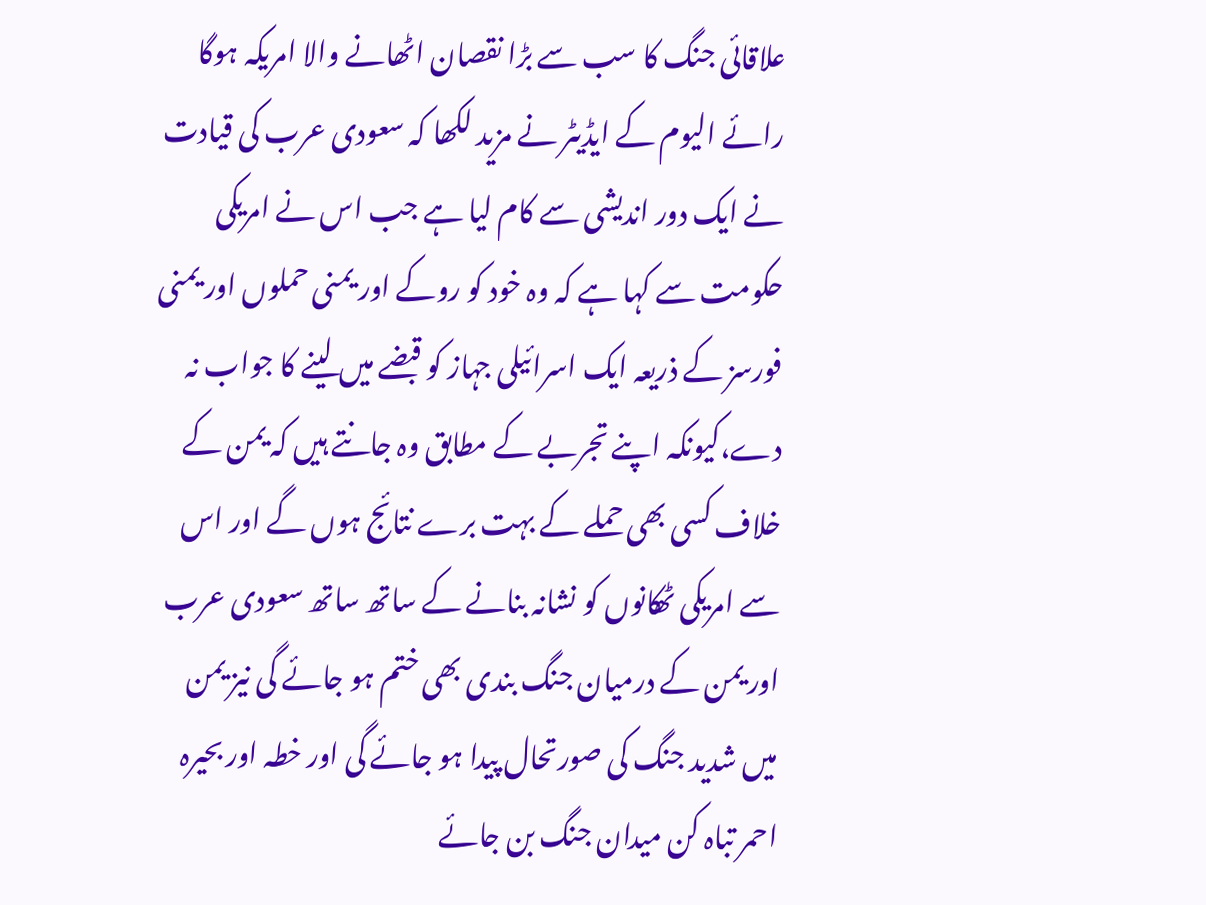علاقائی جنگ کا سب سے بڑا نقصان اٹھانے والا امریکہ ہوگا
رائے الیوم کے ایڈیٹر نے مزید لکھا کہ سعودی عرب کی قیادت نے ایک دور اندیشی سے کام لیا ہے جب اس نے امریکی حکومت سے کہا ہے کہ وہ خود کو روکے اور یمنی حملوں اور یمنی فورسز کے ذریعہ ایک اسرائیلی جہاز کو قبضے میں لینے کا جواب نہ دے،کیونکہ اپنے تجربے کے مطابق وہ جانتے ہیں کہ یمن کے خلاف کسی بھی حملے کے بہت برے نتائج ہوں گے اور اس سے امریکی ٹھکانوں کو نشانہ بنانے کے ساتھ ساتھ سعودی عرب اور یمن کے درمیان جنگ بندی بھی ختم ہو جائے گی نیز یمن میں شدید جنگ کی صورتحال پیدا ہو جائے گی اور خطہ اور بحیرہ احمر تباہ کن میدان جنگ بن جائے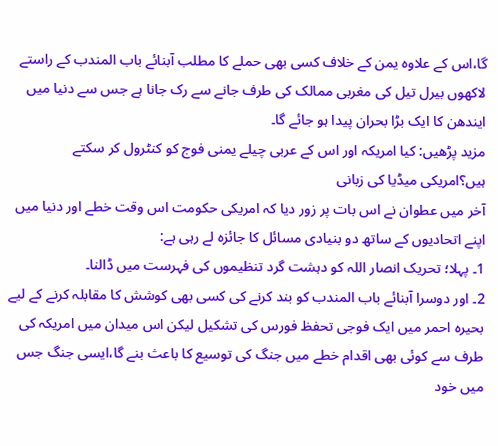گا،اس کے علاوہ یمن کے خلاف کسی بھی حملے کا مطلب آبنائے باب المندب کے راستے لاکھوں بیرل تیل کی مغربی ممالک کی طرف جانے سے رک جانا ہے جس سے دنیا میں ایندھن کا ایک بڑا بحران پیدا ہو جائے گا۔
مزید پڑھیں: کیا امریکہ اور اس کے عربی چیلے یمنی فوج کو کنٹرول کر سکتے ہیں؟امریکی میڈیا کی زبانی
آخر میں عطوان نے اس بات پر زور دیا کہ امریکی حکومت اس وقت خطے اور دنیا میں اپنے اتحادیوں کے ساتھ دو بنیادی مسائل کا جائزہ لے رہی ہے:
1۔ پہلا؛ تحریک انصار اللہ کو دہشت گرد تنظیموں کی فہرست میں ڈالنا۔
2۔ اور دوسرا آبنائے باب المندب کو بند کرنے کی کسی بھی کوشش کا مقابلہ کرنے کے لیے بحیرہ احمر میں ایک فوجی تحفظ فورس کی تشکیل لیکن اس میدان میں امریکہ کی طرف سے کوئی بھی اقدام خطے میں جنگ کی توسیع کا باعث بنے گا،ایسی جنگ جس میں خود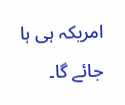امریکہ ہی ہا جائے گا۔